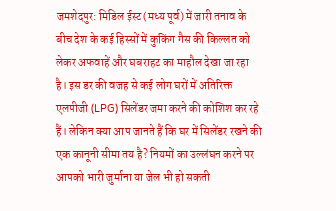जमशेदपुर: मिडिल ईस्ट (मध्य पूर्व) में जारी तनाव के बीच देश के कई हिस्सों में कुकिंग गैस की किल्लत को लेकर अफवाहें और घबराहट का माहौल देखा जा रहा है। इस डर की वजह से कई लोग घरों में अतिरिक्त एलपीजी (LPG) सिलेंडर जमा करने की कोशिश कर रहे हैं। लेकिन क्या आप जानते हैं कि घर में सिलेंडर रखने की एक कानूनी सीमा तय है? नियमों का उल्लंघन करने पर आपको भारी जुर्माना या जेल भी हो सकती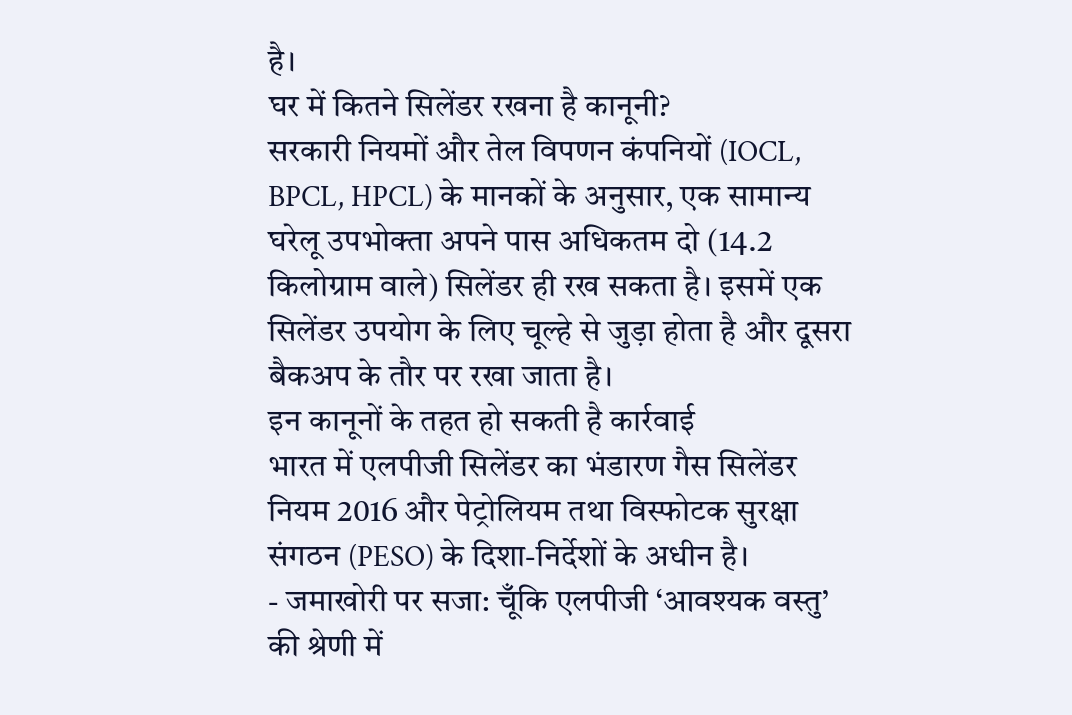है।
घर में कितने सिलेंडर रखना है कानूनी?
सरकारी नियमों और तेल विपणन कंपनियों (IOCL, BPCL, HPCL) के मानकों के अनुसार, एक सामान्य घरेलू उपभोक्ता अपने पास अधिकतम दो (14.2 किलोग्राम वाले) सिलेंडर ही रख सकता है। इसमें एक सिलेंडर उपयोग के लिए चूल्हे से जुड़ा होता है और दूसरा बैकअप के तौर पर रखा जाता है।
इन कानूनों के तहत हो सकती है कार्रवाई
भारत में एलपीजी सिलेंडर का भंडारण गैस सिलेंडर नियम 2016 और पेट्रोलियम तथा विस्फोटक सुरक्षा संगठन (PESO) के दिशा-निर्देशों के अधीन है।
- जमाखोरी पर सजा: चूँकि एलपीजी ‘आवश्यक वस्तु’ की श्रेणी में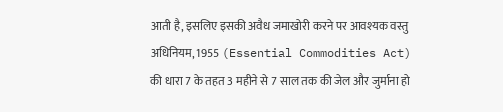आती है, इसलिए इसकी अवैध जमाखोरी करने पर आवश्यक वस्तु अधिनियम, 1955 (Essential Commodities Act) की धारा 7 के तहत 3 महीने से 7 साल तक की जेल और जुर्माना हो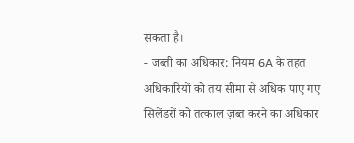सकता है।
- जब्ती का अधिकार: नियम 6A के तहत अधिकारियों को तय सीमा से अधिक पाए गए सिलेंडरों को तत्काल ज़ब्त करने का अधिकार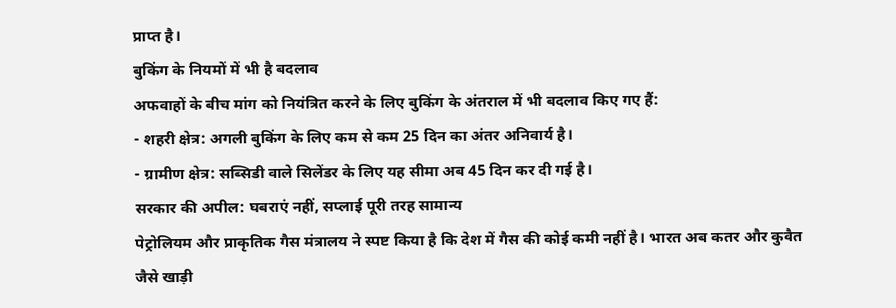प्राप्त है।
बुकिंग के नियमों में भी है बदलाव
अफवाहों के बीच मांग को नियंत्रित करने के लिए बुकिंग के अंतराल में भी बदलाव किए गए हैं:
- शहरी क्षेत्र: अगली बुकिंग के लिए कम से कम 25 दिन का अंतर अनिवार्य है।
- ग्रामीण क्षेत्र: सब्सिडी वाले सिलेंडर के लिए यह सीमा अब 45 दिन कर दी गई है।
सरकार की अपील: घबराएं नहीं, सप्लाई पूरी तरह सामान्य
पेट्रोलियम और प्राकृतिक गैस मंत्रालय ने स्पष्ट किया है कि देश में गैस की कोई कमी नहीं है। भारत अब कतर और कुवैत जैसे खाड़ी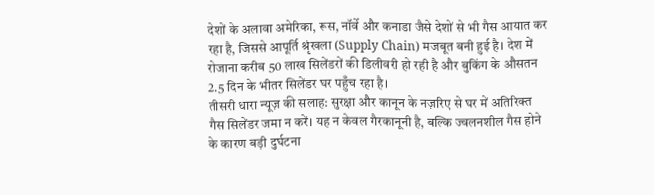देशों के अलावा अमेरिका, रूस, नॉर्वे और कनाडा जैसे देशों से भी गैस आयात कर रहा है, जिससे आपूर्ति श्रृंखला (Supply Chain) मजबूत बनी हुई है। देश में रोजाना करीब 50 लाख सिलेंडरों की डिलीवरी हो रही है और बुकिंग के औसतन 2.5 दिन के भीतर सिलेंडर घर पहुँच रहा है।
तीसरी धारा न्यूज़ की सलाह: सुरक्षा और कानून के नज़रिए से घर में अतिरिक्त गैस सिलेंडर जमा न करें। यह न केवल गैरकानूनी है, बल्कि ज्वलनशील गैस होने के कारण बड़ी दुर्घटना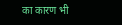का कारण भी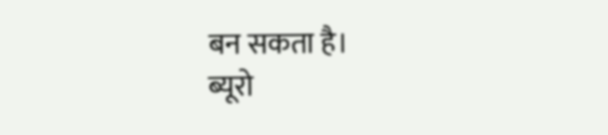बन सकता है।
ब्यूरो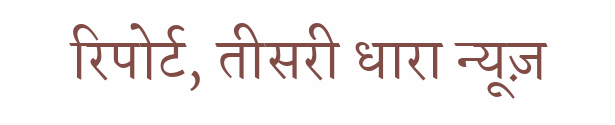रिपोर्ट, तीसरी धारा न्यूज़